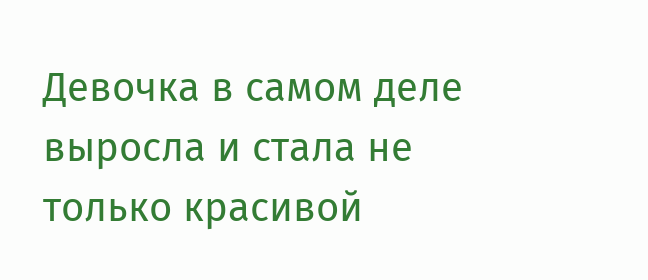Девочка в самом деле выросла и стала не только красивой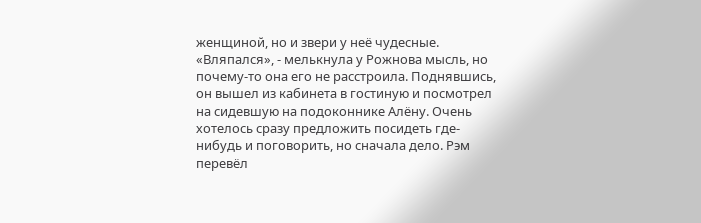женщиной, но и звери у неё чудесные. «Вляпался», - мелькнула у Рожнова мысль, но почему-то она его не расстроила. Поднявшись, он вышел из кабинета в гостиную и посмотрел на сидевшую на подоконнике Алёну. Очень хотелось сразу предложить посидеть где-нибудь и поговорить, но сначала дело. Рэм перевёл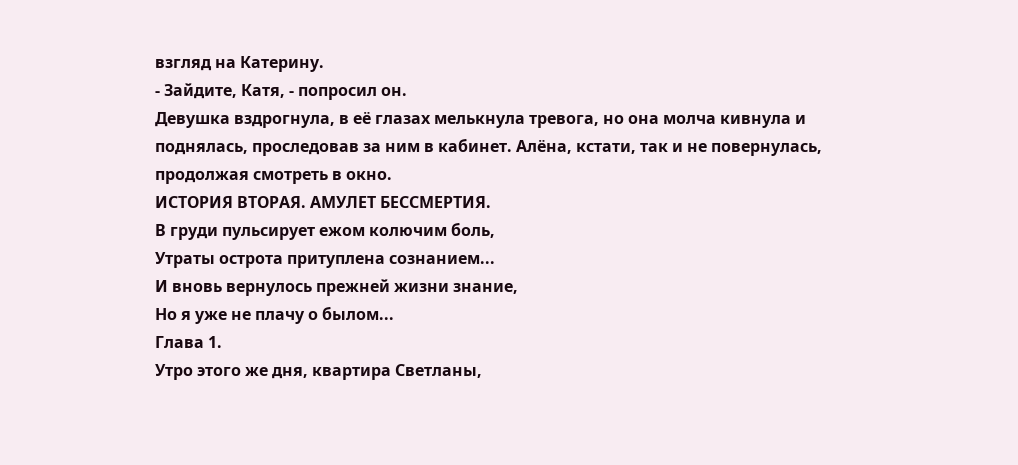взгляд на Катерину.
- Зайдите, Катя, - попросил он.
Девушка вздрогнула, в её глазах мелькнула тревога, но она молча кивнула и поднялась, проследовав за ним в кабинет. Алёна, кстати, так и не повернулась, продолжая смотреть в окно.
ИСТОРИЯ ВТОРАЯ. АМУЛЕТ БЕССМЕРТИЯ.
В груди пульсирует ежом колючим боль,
Утраты острота притуплена сознанием...
И вновь вернулось прежней жизни знание,
Но я уже не плачу о былом...
Глава 1.
Утро этого же дня, квартира Светланы,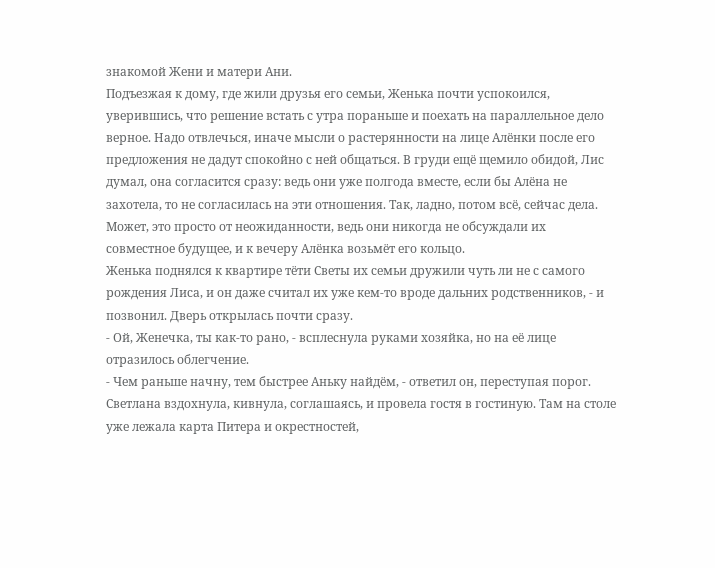знакомой Жени и матери Ани.
Подъезжая к дому, где жили друзья его семьи, Женька почти успокоился, уверившись, что решение встать с утра пораньше и поехать на параллельное дело верное. Надо отвлечься, иначе мысли о растерянности на лице Алёнки после его предложения не дадут спокойно с ней общаться. В груди ещё щемило обидой, Лис думал, она согласится сразу: ведь они уже полгода вместе, если бы Алёна не захотела, то не согласилась на эти отношения. Так, ладно, потом всё, сейчас дела. Может, это просто от неожиданности, ведь они никогда не обсуждали их совместное будущее, и к вечеру Алёнка возьмёт его кольцо.
Женька поднялся к квартире тёти Светы их семьи дружили чуть ли не с самого рождения Лиса, и он даже считал их уже кем-то вроде дальних родственников, - и позвонил. Дверь открылась почти сразу.
- Ой, Женечка, ты как-то рано, - всплеснула руками хозяйка, но на её лице отразилось облегчение.
- Чем раньше начну, тем быстрее Аньку найдём, - ответил он, переступая порог.
Светлана вздохнула, кивнула, соглашаясь, и провела гостя в гостиную. Там на столе уже лежала карта Питера и окрестностей,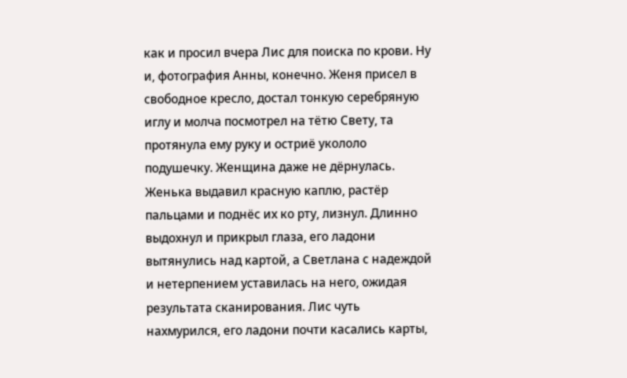как и просил вчера Лис для поиска по крови. Ну и, фотография Анны, конечно. Женя присел в свободное кресло, достал тонкую серебряную иглу и молча посмотрел на тётю Свету, та протянула ему руку и остриё укололо подушечку. Женщина даже не дёрнулась. Женька выдавил красную каплю, растёр пальцами и поднёс их ко рту, лизнул. Длинно выдохнул и прикрыл глаза, его ладони вытянулись над картой, а Светлана с надеждой и нетерпением уставилась на него, ожидая результата сканирования. Лис чуть нахмурился, его ладони почти касались карты,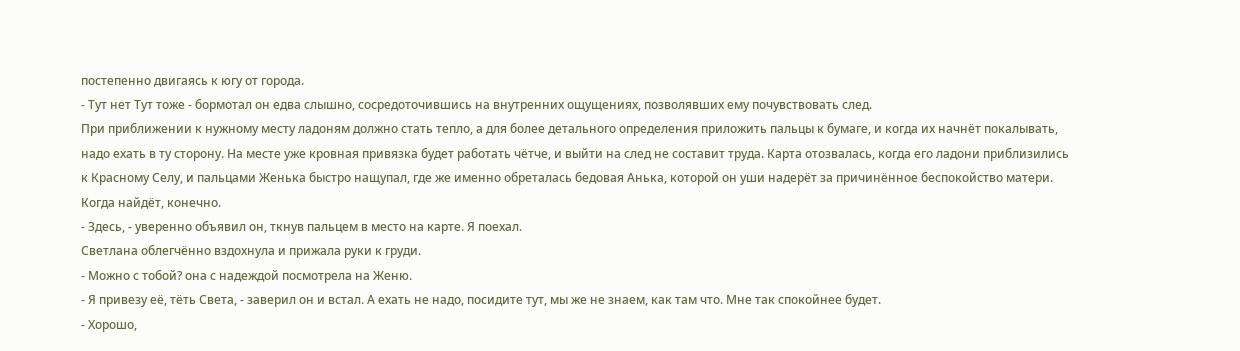постепенно двигаясь к югу от города.
- Тут нет Тут тоже - бормотал он едва слышно, сосредоточившись на внутренних ощущениях, позволявших ему почувствовать след.
При приближении к нужному месту ладоням должно стать тепло, а для более детального определения приложить пальцы к бумаге, и когда их начнёт покалывать, надо ехать в ту сторону. На месте уже кровная привязка будет работать чётче, и выйти на след не составит труда. Карта отозвалась, когда его ладони приблизились к Красному Селу, и пальцами Женька быстро нащупал, где же именно обреталась бедовая Анька, которой он уши надерёт за причинённое беспокойство матери. Когда найдёт, конечно.
- Здесь, - уверенно объявил он, ткнув пальцем в место на карте. Я поехал.
Светлана облегчённо вздохнула и прижала руки к груди.
- Можно с тобой? она с надеждой посмотрела на Женю.
- Я привезу её, тёть Света, - заверил он и встал. А ехать не надо, посидите тут, мы же не знаем, как там что. Мне так спокойнее будет.
- Хорошо,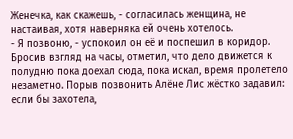Женечка, как скажешь, - согласилась женщина, не настаивая, хотя наверняка ей очень хотелось.
- Я позвоню, - успокоил он её и поспешил в коридор.
Бросив взгляд на часы, отметил, что дело движется к полудню пока доехал сюда, пока искал, время пролетело незаметно. Порыв позвонить Алёне Лис жёстко задавил: если бы захотела,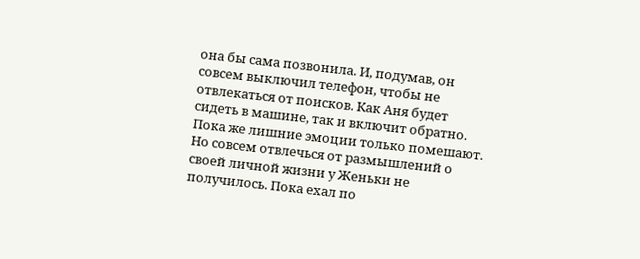она бы сама позвонила. И, подумав, он совсем выключил телефон, чтобы не отвлекаться от поисков. Как Аня будет сидеть в машине, так и включит обратно. Пока же лишние эмоции только помешают. Но совсем отвлечься от размышлений о своей личной жизни у Женьки не получилось. Пока ехал по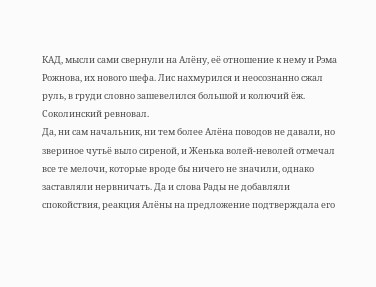КАД, мысли сами свернули на Алёну, её отношение к нему и Рэма Рожнова, их нового шефа. Лис нахмурился и неосознанно сжал руль, в груди словно зашевелился большой и колючий ёж. Соколинский ревновал.
Да, ни сам начальник, ни тем более Алёна поводов не давали, но звериное чутьё выло сиреной, и Женька волей-неволей отмечал все те мелочи, которые вроде бы ничего не значили, однако заставляли нервничать. Да и слова Рады не добавляли спокойствия, реакция Алёны на предложение подтверждала его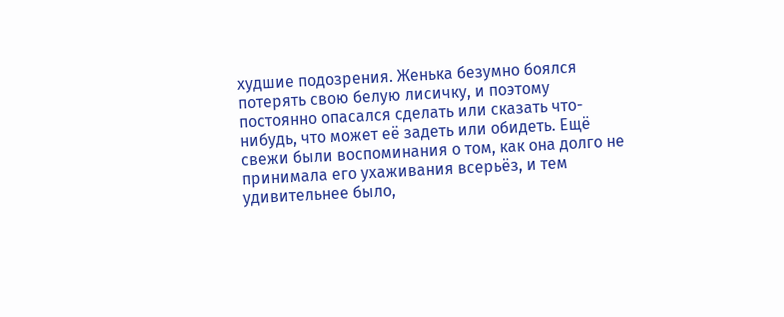худшие подозрения. Женька безумно боялся потерять свою белую лисичку, и поэтому постоянно опасался сделать или сказать что-нибудь, что может её задеть или обидеть. Ещё свежи были воспоминания о том, как она долго не принимала его ухаживания всерьёз, и тем удивительнее было,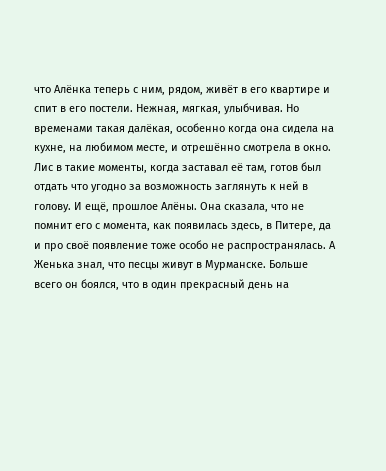что Алёнка теперь с ним, рядом, живёт в его квартире и спит в его постели. Нежная, мягкая, улыбчивая. Но временами такая далёкая, особенно когда она сидела на кухне, на любимом месте, и отрешённо смотрела в окно. Лис в такие моменты, когда заставал её там, готов был отдать что угодно за возможность заглянуть к ней в голову. И ещё, прошлое Алёны. Она сказала, что не помнит его с момента, как появилась здесь, в Питере, да и про своё появление тоже особо не распространялась. А Женька знал, что песцы живут в Мурманске. Больше всего он боялся, что в один прекрасный день на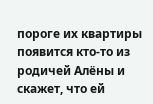пороге их квартиры появится кто-то из родичей Алёны и скажет, что ей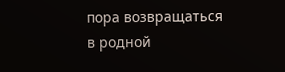пора возвращаться в родной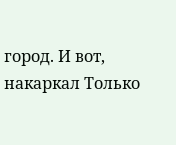город. И вот, накаркал Только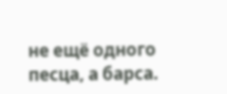не ещё одного песца, а барса.